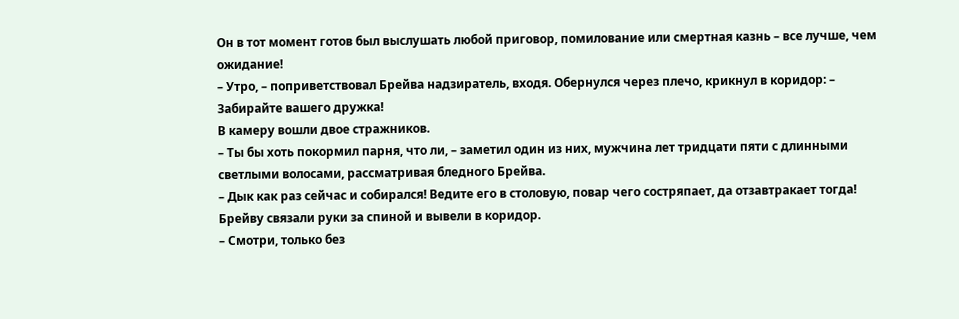Он в тот момент готов был выслушать любой приговор, помилование или смертная казнь – все лучше, чем ожидание!
– Утро, – поприветствовал Брейва надзиратель, входя. Обернулся через плечо, крикнул в коридор: – Забирайте вашего дружка!
В камеру вошли двое стражников.
– Ты бы хоть покормил парня, что ли, – заметил один из них, мужчина лет тридцати пяти с длинными светлыми волосами, рассматривая бледного Брейва.
– Дык как раз сейчас и собирался! Ведите его в столовую, повар чего состряпает, да отзавтракает тогда!
Брейву связали руки за спиной и вывели в коридор.
– Смотри, только без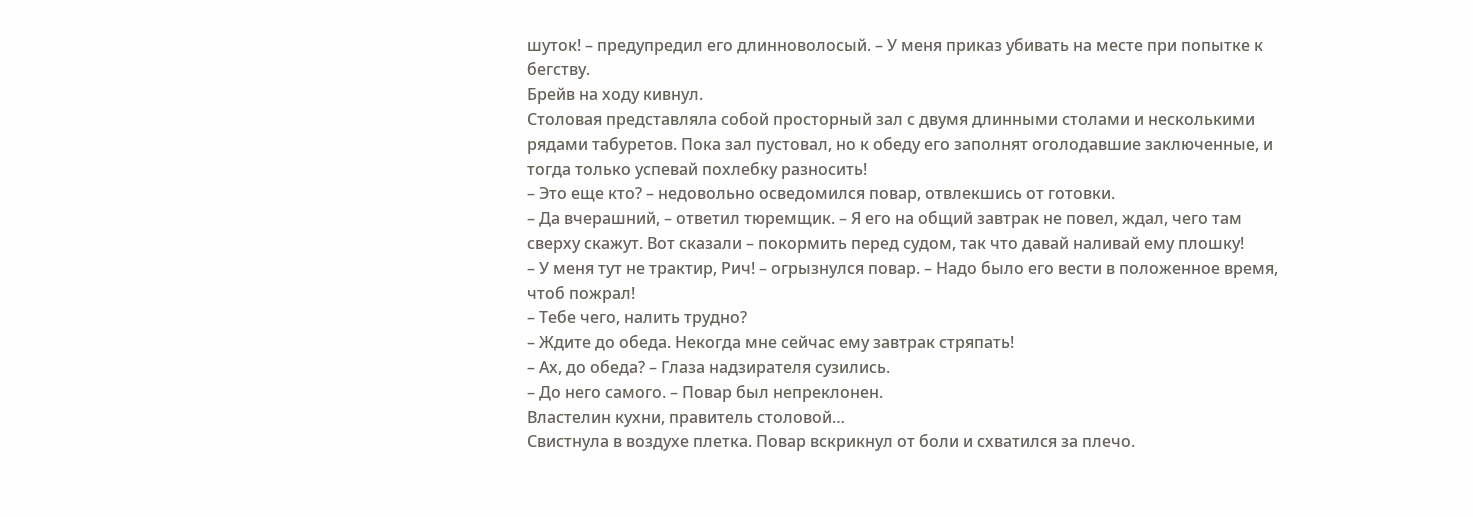шуток! – предупредил его длинноволосый. – У меня приказ убивать на месте при попытке к бегству.
Брейв на ходу кивнул.
Столовая представляла собой просторный зал с двумя длинными столами и несколькими рядами табуретов. Пока зал пустовал, но к обеду его заполнят оголодавшие заключенные, и тогда только успевай похлебку разносить!
– Это еще кто? – недовольно осведомился повар, отвлекшись от готовки.
– Да вчерашний, – ответил тюремщик. – Я его на общий завтрак не повел, ждал, чего там сверху скажут. Вот сказали – покормить перед судом, так что давай наливай ему плошку!
– У меня тут не трактир, Рич! – огрызнулся повар. – Надо было его вести в положенное время, чтоб пожрал!
– Тебе чего, налить трудно?
– Ждите до обеда. Некогда мне сейчас ему завтрак стряпать!
– Ах, до обеда? – Глаза надзирателя сузились.
– До него самого. – Повар был непреклонен.
Властелин кухни, правитель столовой…
Свистнула в воздухе плетка. Повар вскрикнул от боли и схватился за плечо.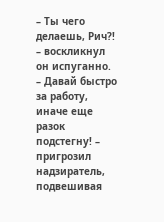– Ты чего делаешь, Рич?! – воскликнул он испуганно.
– Давай быстро за работу, иначе еще разок подстегну! – пригрозил надзиратель, подвешивая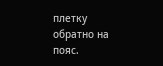плетку обратно на пояс.